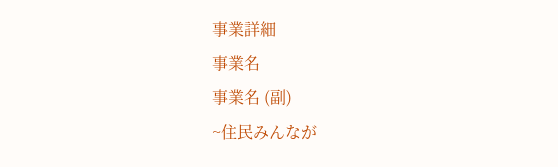事業詳細
事業名
事業名 (副)
~住民みんなが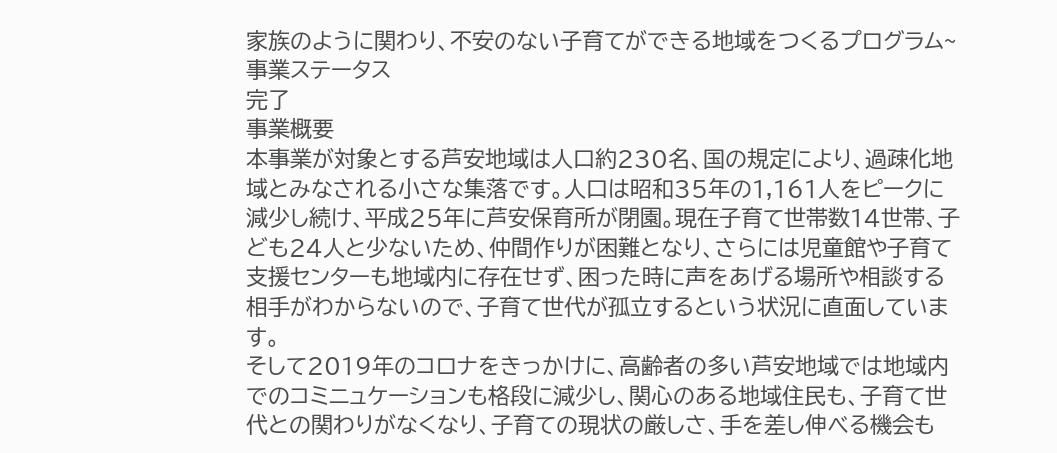家族のように関わり、不安のない子育てができる地域をつくるプログラム~
事業ステータス
完了
事業概要
本事業が対象とする芦安地域は人口約230名、国の規定により、過疎化地域とみなされる小さな集落です。人口は昭和35年の1,161人をピークに減少し続け、平成25年に芦安保育所が閉園。現在子育て世帯数14世帯、子ども24人と少ないため、仲間作りが困難となり、さらには児童館や子育て支援センターも地域内に存在せず、困った時に声をあげる場所や相談する相手がわからないので、子育て世代が孤立するという状況に直面しています。
そして2019年のコロナをきっかけに、高齢者の多い芦安地域では地域内でのコミニュケーションも格段に減少し、関心のある地域住民も、子育て世代との関わりがなくなり、子育ての現状の厳しさ、手を差し伸べる機会も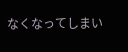なくなってしまい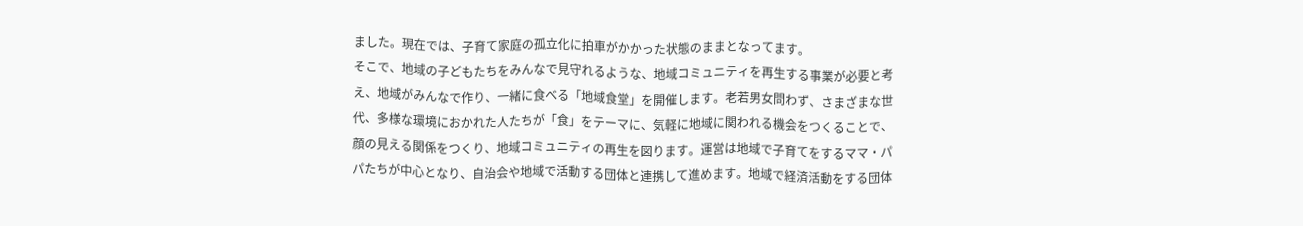ました。現在では、子育て家庭の孤立化に拍車がかかった状態のままとなってます。
そこで、地域の子どもたちをみんなで見守れるような、地域コミュニティを再生する事業が必要と考え、地域がみんなで作り、一緒に食べる「地域食堂」を開催します。老若男女問わず、さまざまな世代、多様な環境におかれた人たちが「食」をテーマに、気軽に地域に関われる機会をつくることで、顔の見える関係をつくり、地域コミュニティの再生を図ります。運営は地域で子育てをするママ・パパたちが中心となり、自治会や地域で活動する団体と連携して進めます。地域で経済活動をする団体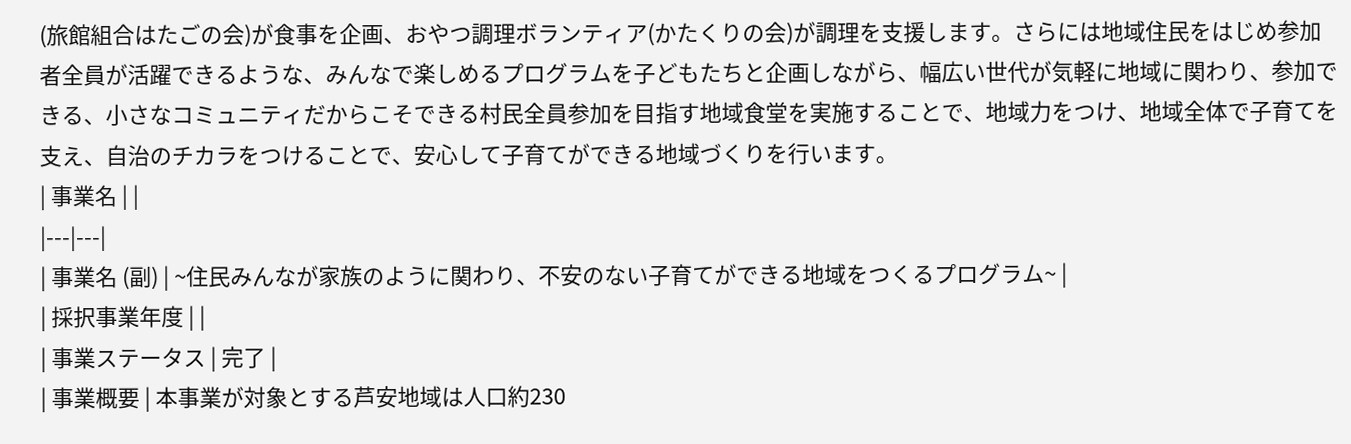(旅館組合はたごの会)が食事を企画、おやつ調理ボランティア(かたくりの会)が調理を支援します。さらには地域住民をはじめ参加者全員が活躍できるような、みんなで楽しめるプログラムを子どもたちと企画しながら、幅広い世代が気軽に地域に関わり、参加できる、小さなコミュニティだからこそできる村民全員参加を目指す地域食堂を実施することで、地域力をつけ、地域全体で子育てを支え、自治のチカラをつけることで、安心して子育てができる地域づくりを行います。
| 事業名 | |
|---|---|
| 事業名 (副) | ~住民みんなが家族のように関わり、不安のない子育てができる地域をつくるプログラム~ |
| 採択事業年度 | |
| 事業ステータス | 完了 |
| 事業概要 | 本事業が対象とする芦安地域は人口約230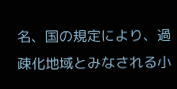名、国の規定により、過疎化地域とみなされる小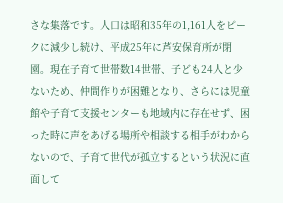さな集落です。人口は昭和35年の1,161人をピークに減少し続け、平成25年に芦安保育所が閉園。現在子育て世帯数14世帯、子ども24人と少ないため、仲間作りが困難となり、さらには児童館や子育て支援センターも地域内に存在せず、困った時に声をあげる場所や相談する相手がわからないので、子育て世代が孤立するという状況に直面して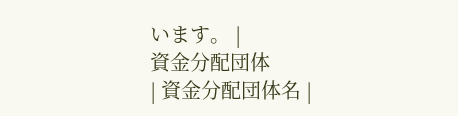います。 |
資金分配団体
| 資金分配団体名 |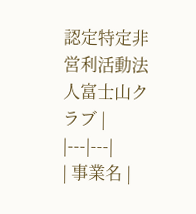認定特定非営利活動法人富士山クラブ |
|---|---|
| 事業名 |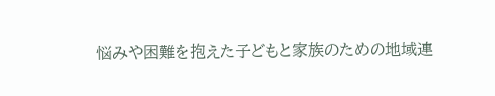悩みや困難を抱えた子どもと家族のための地域連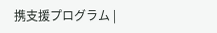携支援プログラム |